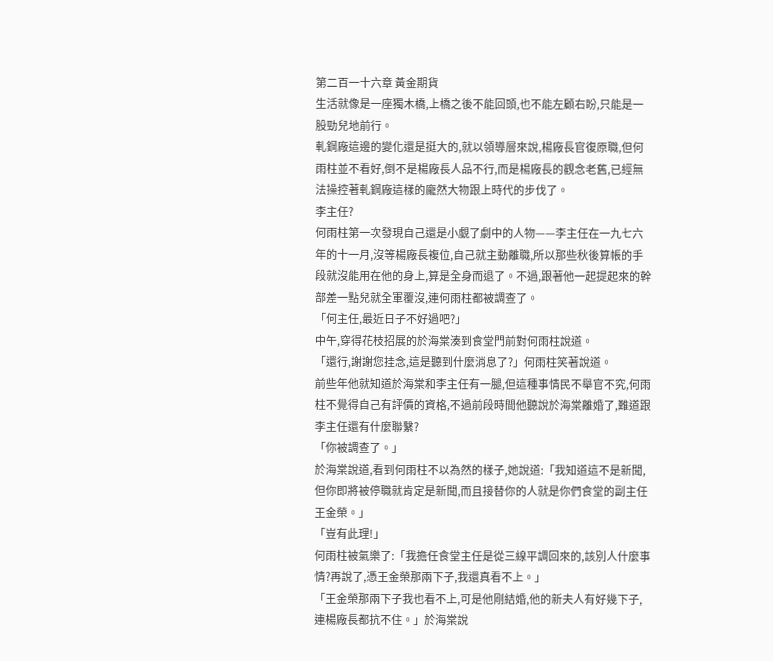第二百一十六章 黃金期貨
生活就像是一座獨木橋,上橋之後不能回頭,也不能左顧右盼,只能是一股勁兒地前行。
軋鋼廠這邊的變化還是挺大的,就以領導層來說,楊廠長官復原職,但何雨柱並不看好,倒不是楊廠長人品不行,而是楊廠長的觀念老舊,已經無法操控著軋鋼廠這樣的龐然大物跟上時代的步伐了。
李主任?
何雨柱第一次發現自己還是小覷了劇中的人物——李主任在一九七六年的十一月,沒等楊廠長複位,自己就主動離職,所以那些秋後算帳的手段就沒能用在他的身上,算是全身而退了。不過,跟著他一起提起來的幹部差一點兒就全軍覆沒,連何雨柱都被調查了。
「何主任,最近日子不好過吧?」
中午,穿得花枝招展的於海棠湊到食堂門前對何雨柱說道。
「還行,謝謝您挂念,這是聽到什麼消息了?」何雨柱笑著說道。
前些年他就知道於海棠和李主任有一腿,但這種事情民不舉官不究,何雨柱不覺得自己有評價的資格,不過前段時間他聽說於海棠離婚了,難道跟李主任還有什麼聯繫?
「你被調查了。」
於海棠說道,看到何雨柱不以為然的樣子,她說道:「我知道這不是新聞,但你即將被停職就肯定是新聞,而且接替你的人就是你們食堂的副主任王金榮。」
「豈有此理!」
何雨柱被氣樂了:「我擔任食堂主任是從三線平調回來的,該別人什麼事情?再說了,憑王金榮那兩下子,我還真看不上。」
「王金榮那兩下子我也看不上,可是他剛結婚,他的新夫人有好幾下子,連楊廠長都抗不住。」於海棠說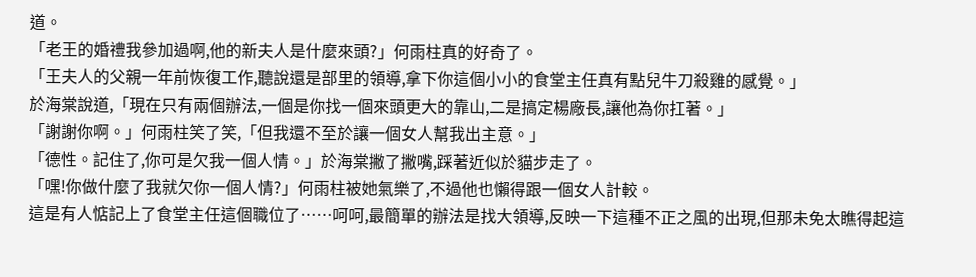道。
「老王的婚禮我參加過啊,他的新夫人是什麼來頭?」何雨柱真的好奇了。
「王夫人的父親一年前恢復工作,聽說還是部里的領導,拿下你這個小小的食堂主任真有點兒牛刀殺雞的感覺。」
於海棠說道,「現在只有兩個辦法,一個是你找一個來頭更大的靠山,二是搞定楊廠長,讓他為你扛著。」
「謝謝你啊。」何雨柱笑了笑,「但我還不至於讓一個女人幫我出主意。」
「德性。記住了,你可是欠我一個人情。」於海棠撇了撇嘴,踩著近似於貓步走了。
「嘿!你做什麼了我就欠你一個人情?」何雨柱被她氣樂了,不過他也懶得跟一個女人計較。
這是有人惦記上了食堂主任這個職位了……呵呵,最簡單的辦法是找大領導,反映一下這種不正之風的出現,但那未免太瞧得起這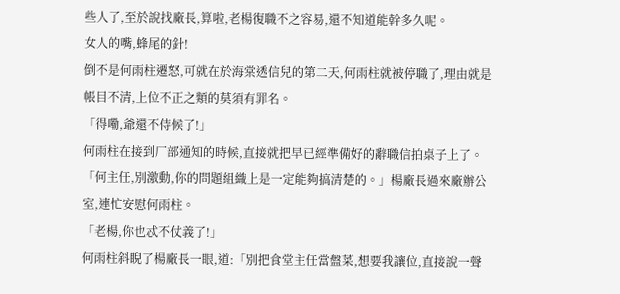些人了,至於說找廠長,算啦,老楊復職不之容易,還不知道能幹多久呢。
女人的嘴,蜂尾的針!
倒不是何雨柱遷怒,可就在於海棠透信兒的第二天,何雨柱就被停職了,理由就是帳目不清,上位不正之類的莫須有罪名。
「得嘞,爺還不侍候了!」
何雨柱在接到厂部通知的時候,直接就把早已經準備好的辭職信拍桌子上了。
「何主任,別激動,你的問題組織上是一定能夠搞清楚的。」楊廠長過來廠辦公室,連忙安慰何雨柱。
「老楊,你也忒不仗義了!」
何雨柱斜睨了楊廠長一眼,道:「別把食堂主任當盤菜,想要我讓位,直接說一聲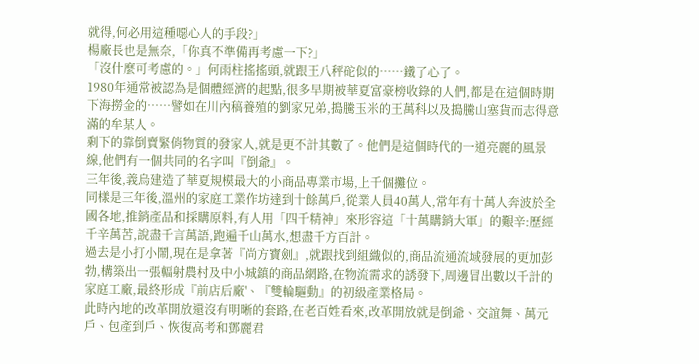就得,何必用這種噁心人的手段?」
楊廠長也是無奈,「你真不準備再考慮一下?」
「沒什麼可考慮的。」何雨柱搖搖頭,就跟王八秤砣似的……鐵了心了。
1980年通常被認為是個體經濟的起點,很多早期被華夏富豪榜收錄的人們,都是在這個時期下海撈金的……譬如在川內稿養殖的劉家兄弟,搗騰玉米的王萬科以及搗騰山塞貨而志得意滿的牟某人。
剩下的靠倒賣緊俏物質的發家人,就是更不計其數了。他們是這個時代的一道亮麗的風景線,他們有一個共同的名字叫『倒爺』。
三年後,義烏建造了華夏規模最大的小商品專業市場,上千個攤位。
同樣是三年後,溫州的家庭工業作坊達到十餘萬戶,從業人員40萬人,常年有十萬人奔波於全國各地,推銷產品和採購原料,有人用「四千精神」來形容這「十萬購銷大軍」的艱辛:歷經千辛萬苦,說盡千言萬語,跑遍千山萬水,想盡千方百計。
過去是小打小鬧,現在是拿著『尚方寶劍』,就跟找到組織似的,商品流通流域發展的更加彭勃,構築出一張輻射農村及中小城鎮的商品網路,在物流需求的誘發下,周邊冒出數以千計的家庭工廠,最終形成『前店后廠'、『雙輪驅動』的初級產業格局。
此時內地的改革開放還沒有明晰的套路,在老百姓看來,改革開放就是倒爺、交誼舞、萬元戶、包產到戶、恢復高考和鄧麗君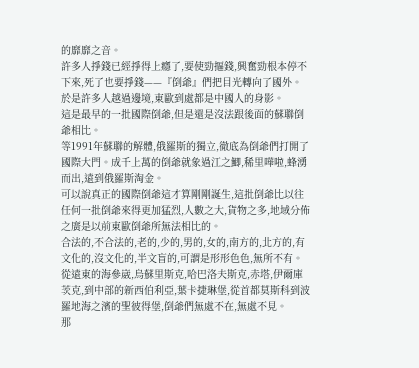的靡靡之音。
許多人掙錢已經掙得上癮了,要使勁摳錢,興奮勁根本停不下來,死了也要掙錢——『倒爺』們把目光轉向了國外。
於是許多人越過邊境,東歐到處都是中國人的身影。
這是最早的一批國際倒爺,但是還是沒法跟後面的蘇聯倒爺相比。
等1991年蘇聯的解體,俄羅斯的獨立,徹底為倒爺們打開了國際大門。成千上萬的倒爺就象過江之鯽,稀里嘩啦,蜂湧而出,遠到俄羅斯淘金。
可以說真正的國際倒爺這才算剛剛誕生,這批倒爺比以往任何一批倒爺來得更加猛烈,人數之大,貨物之多,地域分佈之廣是以前東歐倒爺所無法相比的。
合法的,不合法的,老的,少的,男的,女的,南方的,北方的,有文化的,沒文化的,半文盲的,可謂是形形色色,無所不有。
從遠東的海參崴,烏蘇里斯克,哈巴洛夫斯克,赤塔,伊爾庫茨克,到中部的新西伯利亞,葉卡捷琳堡,從首都莫斯科到波羅地海之濱的聖彼得堡,倒爺們無處不在,無處不見。
那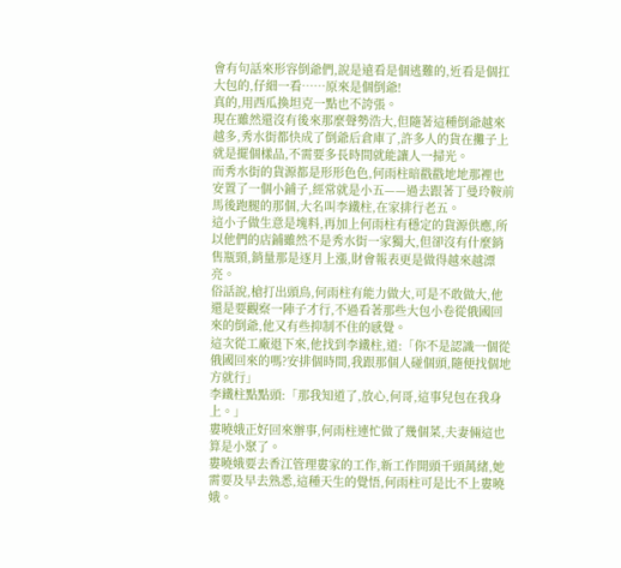會有句話來形容倒爺們,說是遠看是個逃難的,近看是個扛大包的,仔細一看……原來是個倒爺!
真的,用西瓜換坦克一點也不誇張。
現在雖然還沒有後來那麼聲勢浩大,但隨著這種倒爺越來越多,秀水街都快成了倒爺后倉庫了,許多人的貨在攤子上就是擺個樣品,不需要多長時間就能讓人一掃光。
而秀水街的貨源都是形形色色,何雨柱暗戳戳地地那裡也安置了一個小鋪子,經常就是小五——過去跟著丁曼玲鞍前馬後跑腿的那個,大名叫李鐵柱,在家排行老五。
這小子做生意是塊料,再加上何雨柱有穩定的貨源供應,所以他們的店鋪雖然不是秀水街一家獨大,但卻沒有什麼銷售瓶頸,銷量那是逐月上漲,財會報表更是做得越來越漂亮。
俗話說,槍打出頭鳥,何雨柱有能力做大,可是不敢做大,他還是要觀察一陣子才行,不過看著那些大包小卷從俄國回來的倒爺,他又有些抑制不住的感覺。
這次從工廠退下來,他找到李鐵柱,道:「你不是認識一個從俄國回來的嗎?安排個時間,我跟那個人碰個頭,隨便找個地方就行」
李鐵柱點點頭:「那我知道了,放心,何哥,這事兒包在我身上。」
婁曉娥正好回來辦事,何雨柱連忙做了幾個菜,夫妻倆這也算是小聚了。
婁曉娥要去香江管理婁家的工作,新工作開頭千頭萬緒,她需要及早去熟悉,這種天生的覺悟,何雨柱可是比不上婁曉娥。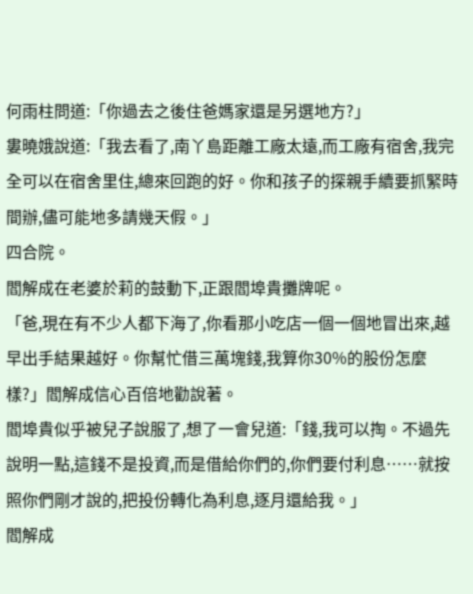何雨柱問道:「你過去之後住爸媽家還是另選地方?」
婁曉娥說道:「我去看了,南丫島距離工廠太遠,而工廠有宿舍,我完全可以在宿舍里住,總來回跑的好。你和孩子的探親手續要抓緊時間辦,儘可能地多請幾天假。」
四合院。
閻解成在老婆於莉的鼓動下,正跟閻埠貴攤牌呢。
「爸,現在有不少人都下海了,你看那小吃店一個一個地冒出來,越早出手結果越好。你幫忙借三萬塊錢,我算你30%的股份怎麼樣?」閻解成信心百倍地勸說著。
閻埠貴似乎被兒子說服了,想了一會兒道:「錢,我可以掏。不過先說明一點,這錢不是投資,而是借給你們的,你們要付利息……就按照你們剛才說的,把投份轉化為利息,逐月還給我。」
閻解成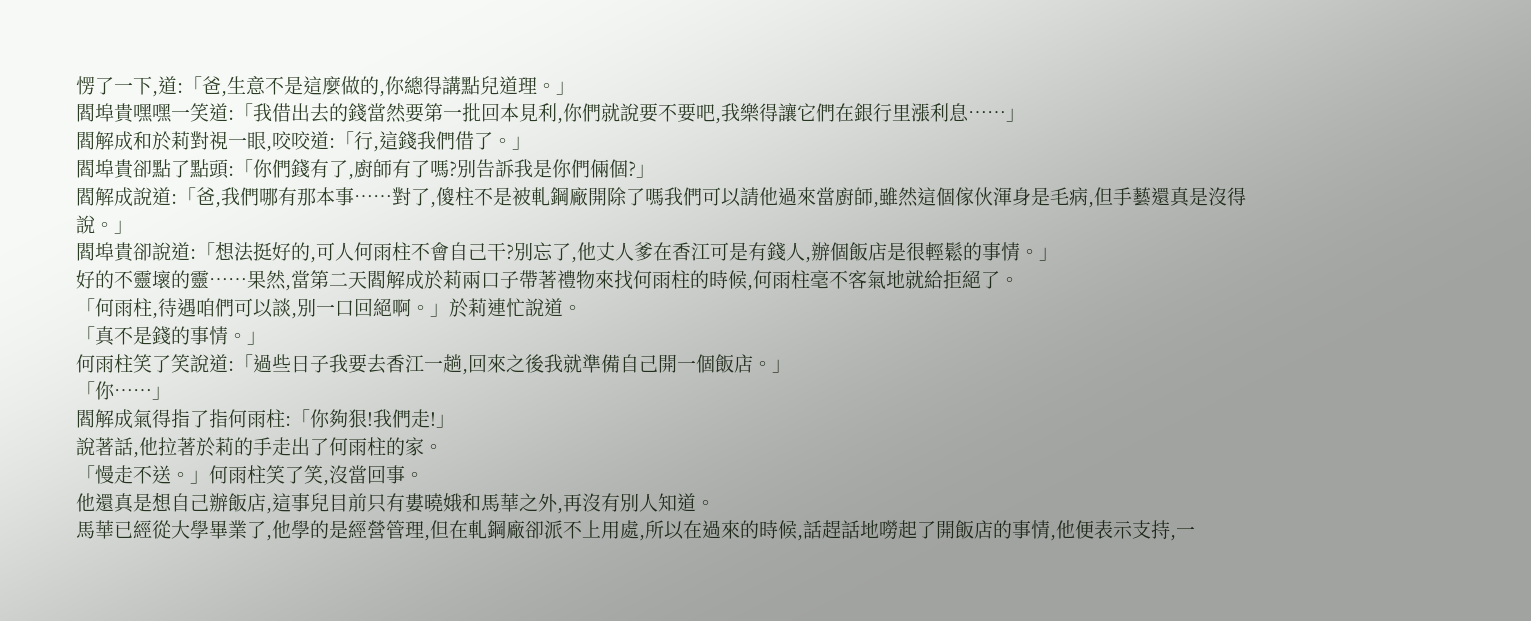愣了一下,道:「爸,生意不是這麼做的,你總得講點兒道理。」
閻埠貴嘿嘿一笑道:「我借出去的錢當然要第一批回本見利,你們就說要不要吧,我樂得讓它們在銀行里漲利息……」
閻解成和於莉對視一眼,咬咬道:「行,這錢我們借了。」
閻埠貴卻點了點頭:「你們錢有了,廚師有了嗎?別告訴我是你們倆個?」
閻解成說道:「爸,我們哪有那本事……對了,傻柱不是被軋鋼廠開除了嗎我們可以請他過來當廚師,雖然這個傢伙渾身是毛病,但手藝還真是沒得說。」
閻埠貴卻說道:「想法挺好的,可人何雨柱不會自己干?別忘了,他丈人爹在香江可是有錢人,辦個飯店是很輕鬆的事情。」
好的不靈壞的靈……果然,當第二天閻解成於莉兩口子帶著禮物來找何雨柱的時候,何雨柱毫不客氣地就給拒絕了。
「何雨柱,待遇咱們可以談,別一口回絕啊。」於莉連忙說道。
「真不是錢的事情。」
何雨柱笑了笑說道:「過些日子我要去香江一趟,回來之後我就準備自己開一個飯店。」
「你……」
閻解成氣得指了指何雨柱:「你夠狠!我們走!」
說著話,他拉著於莉的手走出了何雨柱的家。
「慢走不送。」何雨柱笑了笑,沒當回事。
他還真是想自己辦飯店,這事兒目前只有婁曉娥和馬華之外,再沒有別人知道。
馬華已經從大學畢業了,他學的是經營管理,但在軋鋼廠卻派不上用處,所以在過來的時候,話趕話地嘮起了開飯店的事情,他便表示支持,一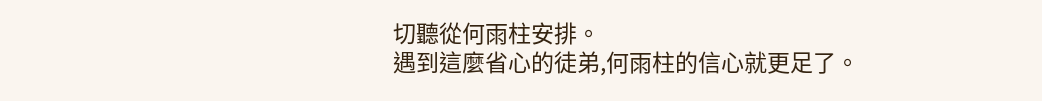切聽從何雨柱安排。
遇到這麼省心的徒弟,何雨柱的信心就更足了。